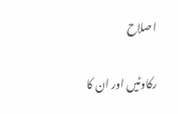اصلاح

رکاوٹیں اور ان کا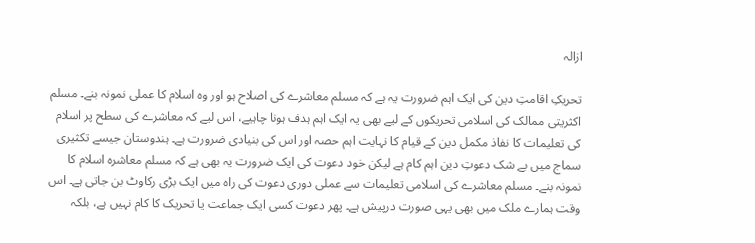ازالہ

تحریکِ اقامتِ دین کی ایک اہم ضرورت یہ ہے کہ مسلم معاشرے کی اصلاح ہو اور وہ اسلام کا عملی نمونہ بنے۔ مسلم اکثریتی ممالک کی اسلامی تحریکوں کے لیے بھی یہ ایک اہم ہدف ہونا چاہیے، اس لیے کہ معاشرے کی سطح پر اسلام کی تعلیمات کا نفاذ مکمل دین کے قیام کا نہایت اہم حصہ اور اس کی بنیادی ضرورت ہے۔ ہندوستان جیسے تکثیری سماج میں بے شک دعوتِ دین اہم کام ہے لیکن خود دعوت کی ایک ضرورت یہ بھی ہے کہ مسلم معاشرہ اسلام کا نمونہ بنے۔ مسلم معاشرے کی اسلامی تعلیمات سے عملی دوری دعوت کی راہ میں ایک بڑی رکاوٹ بن جاتی ہے۔ اس وقت ہمارے ملک میں بھی یہی صورت درپیش ہے۔ پھر دعوت کسی ایک جماعت یا تحریک کا کام نہیں ہے، بلکہ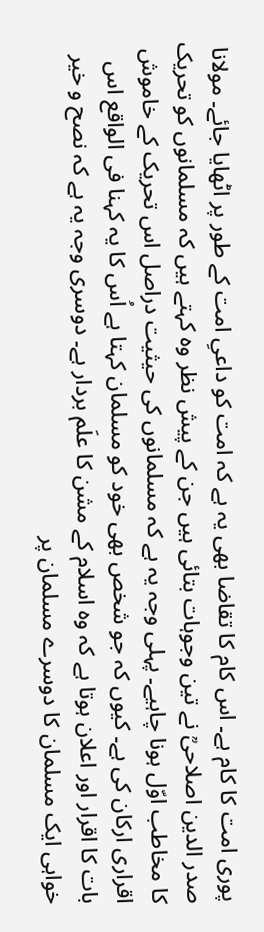پوری امت کا کام ہے۔ اس کام کا تقاضا بھی یہ ہے کہ امت کو داعیِ امت کے طور پر اٹھایا جائے۔ مولانا صدر الدین اصلاحیؒ نے تین وجوہات بتائی ہیں جن کے پیش نظر وہ کہتے ہیں کہ مسلمانوں کو تحریک کا مخاطب اوّل ہونا چاہیے۔ پہلی وجہ یہ ہے کہ مسلمانوں کی حیثیت دراصل اس تحریک کے خاموش اقراری ارکان کی ہے۔ کیوں کہ جو شخص بھی خود کو مسلمان کہتا ہے اُس کا یہ کہنا فی الواقع اس بات کا اقرار اور اعلان ہوتا ہے کہ وہ اسلام کے مشن کا علَم بردار ہے۔ دوسری وجہ یہ ہے کہ نصح و خیر خواہی ایک مسلمان کا دوسرے مسلمان پر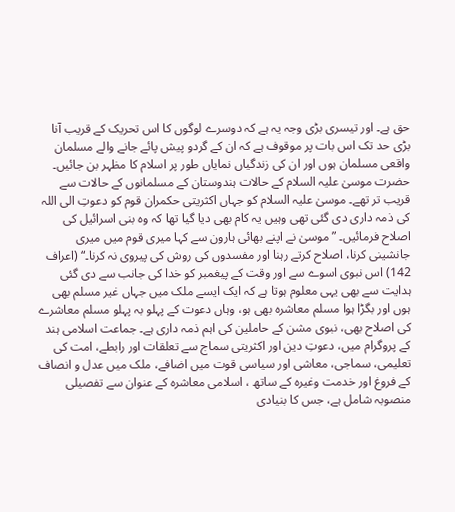حق ہے۔ اور تیسری بڑی وجہ یہ ہے کہ دوسرے لوگوں کا اس تحریک کے قریب آنا بڑی حد تک اس بات پر موقوف ہے کہ ان کے گردو پیش پائے جانے والے مسلمان واقعی مسلمان ہوں اور ان کی زندگیاں نمایاں طور پر اسلام کا مظہر بن جائیں۔
حضرت موسیٰ علیہ السلام کے حالات ہندوستان کے مسلمانوں کے حالات سے قریب تر تھے۔ موسیٰ علیہ السلام کو جہاں اکثریتی حکمران قوم کو دعوتِ الی اللہ کی ذمہ داری دی گئی تھی وہیں یہ کام بھی دیا گیا تھا کہ وہ بنی اسرائیل کی اصلاح فرمائیں۔ ”موسیٰ نے اپنے بھائی ہارون سے کہا میری قوم میں میری جانشینی کرنا، اصلاح کرتے رہنا اور مفسدوں کی روش کی پیروی نہ کرنا۔“ (اعراف 142) اس نبوی اسوے سے اور وقت کے پیغمبر کو خدا کی جانب سے دی گئی ہدایت سے بھی یہی معلوم ہوتا ہے کہ ایک ایسے ملک میں جہاں غیر مسلم بھی ہوں اور بگڑا ہوا مسلم معاشرہ بھی ہو، وہاں دعوت کے پہلو بہ پہلو مسلم معاشرے کی اصلاح بھی، نبوی مشن کے حاملین کی اہم ذمہ داری ہے۔ جماعت اسلامی ہند کے پروگرام میں، دعوتِ دین اور اکثریتی سماج سے تعلقات اور رابطے، امت کی تعلیمی، سماجی، معاشی اور سیاسی قوت میں اضافے، ملک میں عدل و انصاف کے فروغ اور خدمت وغیرہ کے ساتھ ، اسلامی معاشرہ کے عنوان سے تفصیلی منصوبہ شامل ہے، جس کا بنیادی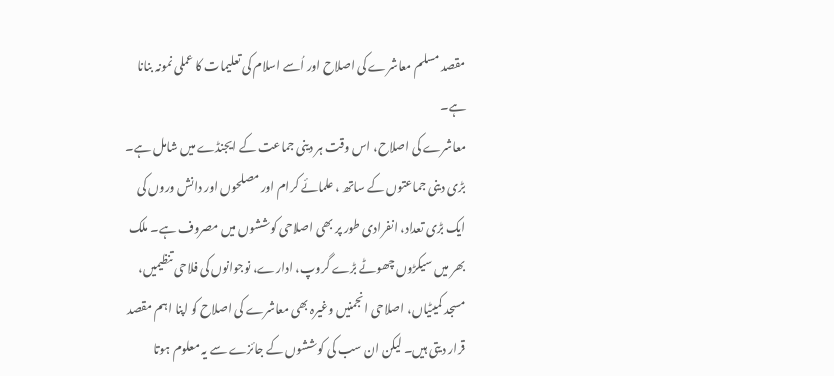مقصد مسلم معاشرے کی اصلاح اور اُسے اسلام کی تعلیمات کا عملی نمونہ بنانا ہے۔
معاشرے کی اصلاح، اس وقت ہر دینی جماعت کے ایجنڈے میں شامل ہے۔ بڑی دینی جماعتوں کے ساتھ ، علمائے کرام اور مصلحوں اور دانش وروں کی ایک بڑی تعداد، انفرادی طور پر بھی اصلاحی کوششوں میں مصروف ہے۔ ملک بھر میں سیکڑوں چھوٹے بڑے گروپ، ادارے، نوجوانوں کی فلاحی تنظیمیں، مسجد کمیٹیاں، اصلاحی انجمنیں وغیرہ بھی معاشرے کی اصلاح کو اپنا اہم مقصد قرار دیتی ہیں۔ لیکن ان سب کی کوششوں کے جائزے سے یہ معلوم ہوتا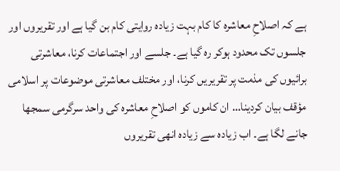ہے کہ اصلاحِ معاشرہ کا کام بہت زیادہ روایتی کام بن گیا ہے اور تقریروں اور جلسوں تک محدود ہوکر رہ گیا ہے۔ جلسے اور اجتماعات کرنا، معاشرتی برائیوں کی مذمت پر تقریریں کرنا، اور مختلف معاشرتی موضوعات پر اسلامی مؤقف بیان کردینا… ان کاموں کو اصلاحِ معاشرہ کی واحد سرگرمی سمجھا جانے لگا ہے۔ اب زیادہ سے زیادہ انھی تقریروں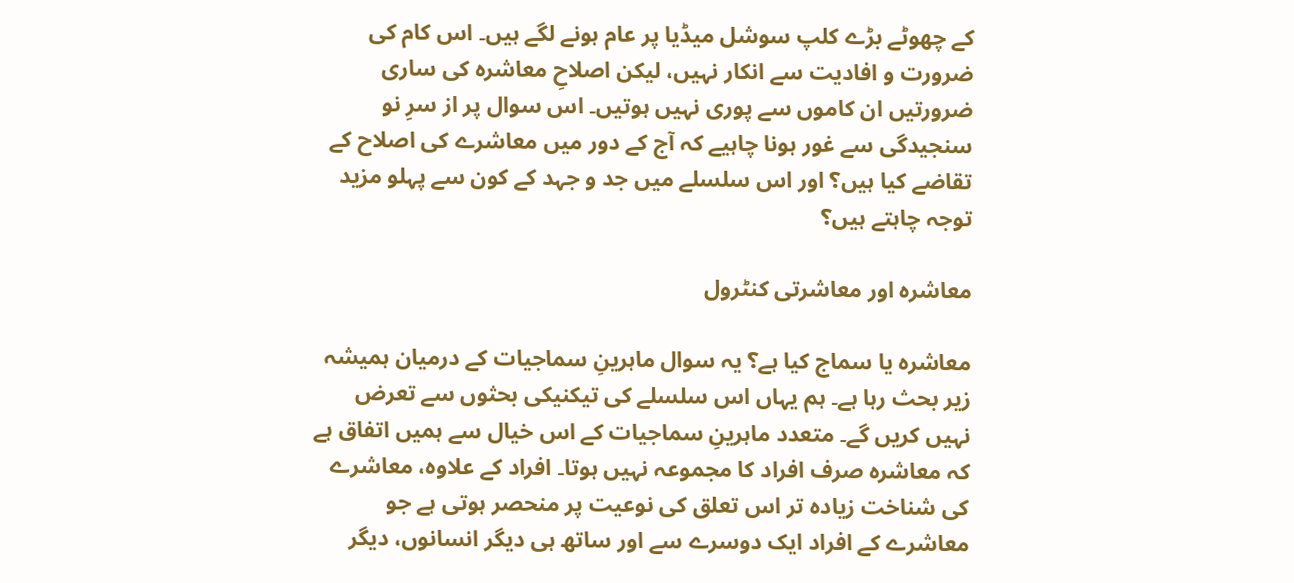کے چھوٹے بڑے کلپ سوشل میڈیا پر عام ہونے لگے ہیں۔ اس کام کی ضرورت و افادیت سے انکار نہیں، لیکن اصلاحِ معاشرہ کی ساری ضرورتیں ان کاموں سے پوری نہیں ہوتیں۔ اس سوال پر از سرِ نو سنجیدگی سے غور ہونا چاہیے کہ آج کے دور میں معاشرے کی اصلاح کے تقاضے کیا ہیں؟ اور اس سلسلے میں جد و جہد کے کون سے پہلو مزید توجہ چاہتے ہیں؟

معاشرہ اور معاشرتی کنٹرول

معاشرہ یا سماج کیا ہے؟ یہ سوال ماہرینِ سماجیات کے درمیان ہمیشہ زیر بحث رہا ہے۔ ہم یہاں اس سلسلے کی تیکنیکی بحثوں سے تعرض نہیں کریں گے۔ متعدد ماہرینِ سماجیات کے اس خیال سے ہمیں اتفاق ہے کہ معاشرہ صرف افراد کا مجموعہ نہیں ہوتا۔ افراد کے علاوہ، معاشرے کی شناخت زیادہ تر اس تعلق کی نوعیت پر منحصر ہوتی ہے جو معاشرے کے افراد ایک دوسرے سے اور ساتھ ہی دیگر انسانوں، دیگر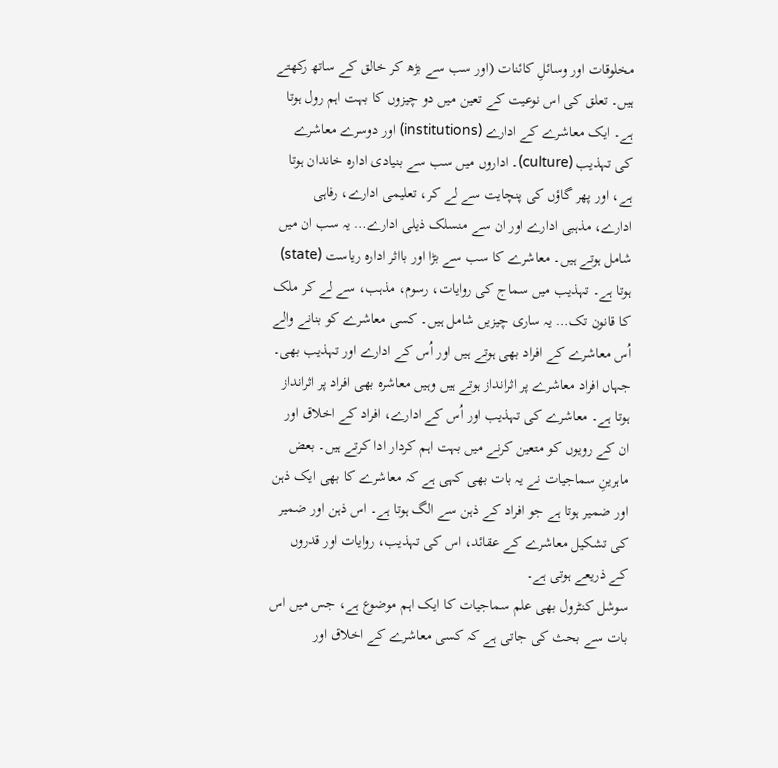مخلوقات اور وسائلِ کائنات (اور سب سے بڑھ کر خالق کے ساتھ رکھتے ہیں۔ تعلق کی اس نوعیت کے تعین میں دو چیزوں کا بہت اہم رول ہوتا ہے۔ ایک معاشرے کے ادارے (institutions) اور دوسرے معاشرے کی تہذیب (culture)۔ اداروں میں سب سے بنیادی ادارہ خاندان ہوتا ہے، اور پھر گاؤں کی پنچایت سے لے کر، تعلیمی ادارے، رفاہی ادارے، مذہبی ادارے اور ان سے منسلک ذیلی ادارے… یہ سب ان میں شامل ہوتے ہیں۔ معاشرے کا سب سے بڑا اور بااثر ادارہ ریاست (state) ہوتا ہے۔ تہذیب میں سماج کی روایات، رسوم، مذہب، سے لے کر ملک کا قانون تک… یہ ساری چیزیں شامل ہیں۔ کسی معاشرے کو بنانے والے اُس معاشرے کے افراد بھی ہوتے ہیں اور اُس کے ادارے اور تہذیب بھی۔ جہاں افراد معاشرے پر اثرانداز ہوتے ہیں وہیں معاشرہ بھی افراد پر اثرانداز ہوتا ہے۔ معاشرے کی تہذیب اور اُس کے ادارے، افراد کے اخلاق اور ان کے رویوں کو متعین کرنے میں بہت اہم کردار ادا کرتے ہیں۔ بعض ماہرینِ سماجیات نے یہ بات بھی کہی ہے کہ معاشرے کا بھی ایک ذہن اور ضمیر ہوتا ہے جو افراد کے ذہن سے الگ ہوتا ہے۔ اس ذہن اور ضمیر کی تشکیل معاشرے کے عقائد، اس کی تہذیب، روایات اور قدروں کے ذریعے ہوتی ہے۔
سوشل کنٹرول بھی علم سماجیات کا ایک اہم موضوع ہے، جس میں اس بات سے بحث کی جاتی ہے کہ کسی معاشرے کے اخلاق اور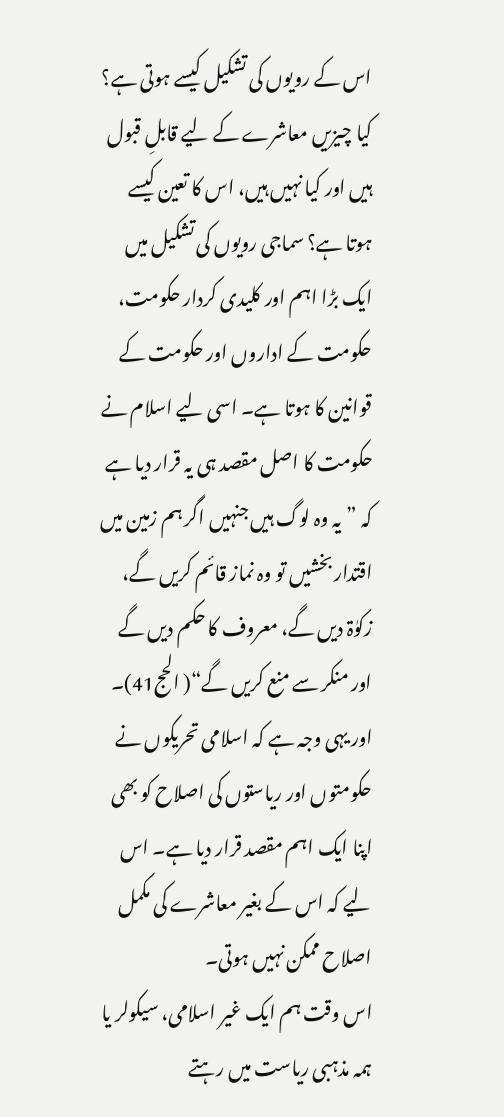اس کے رویوں کی تشکیل کیسے ہوتی ہے؟ کیا چیزیں معاشرے کے لیے قابلِ قبول ہیں اور کیا نہیں ہیں، اس کا تعین کیسے ہوتا ہے؟ سماجی رویوں کی تشکیل میں ایک بڑا اہم اور کلیدی کردار حکومت، حکومت کے اداروں اور حکومت کے قوانین کا ہوتا ہے۔ اسی لیے اسلام نے حکومت کا اصل مقصد ہی یہ قرار دیا ہے کہ ”یہ وہ لوگ ہیں جنہیں اگر ہم زمین میں اقتدار بخشیں تو وہ نماز قائم کریں گے، زکوٰۃ دیں گے، معروف کا حکم دیں گے اور منکر سے منع کریں گے“( الحج41)۔ اور یہی وجہ ہے کہ اسلامی تحریکوں نے حکومتوں اور ریاستوں کی اصلاح کو بھی اپنا ایک اہم مقصد قرار دیا ہے۔ اس لیے کہ اس کے بغیر معاشرے کی مکمل اصلاح ممکن نہیں ہوتی۔
اس وقت ہم ایک غیر اسلامی، سیکولر یا ہمہ مذہبی ریاست میں رہتے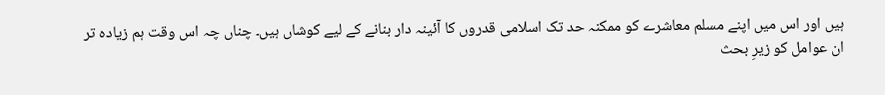ہیں اور اس میں اپنے مسلم معاشرے کو ممکنہ حد تک اسلامی قدروں کا آئینہ دار بنانے کے لیے کوشاں ہیں۔ چناں چہ اس وقت ہم زیادہ تر ان عوامل کو زیرِ بحث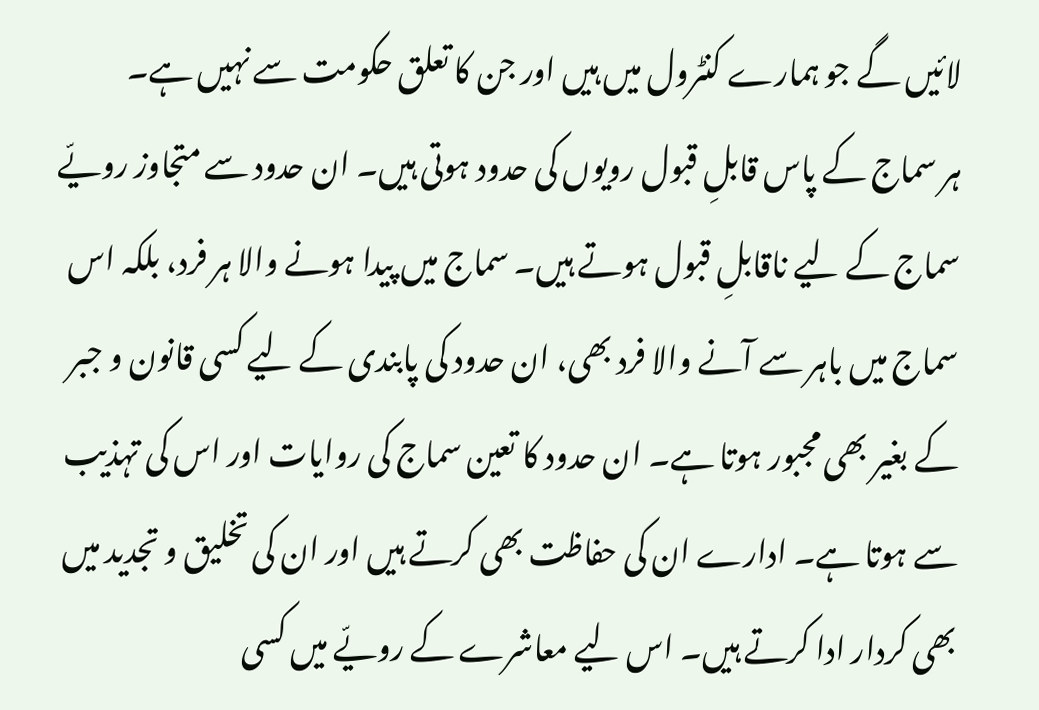لائیں گے جو ہمارے کنٹرول میں ہیں اور جن کا تعلق حکومت سے نہیں ہے۔
ہر سماج کے پاس قابلِ قبول رویوں کی حدود ہوتی ہیں۔ ان حدود سے متجاوز رویّے سماج کے لیے ناقابلِ قبول ہوتے ہیں۔ سماج میں پیدا ہونے والا ہر فرد، بلکہ اس سماج میں باہر سے آنے والا فرد بھی، ان حدود کی پابندی کے لیے کسی قانون و جبر کے بغیر بھی مجبور ہوتا ہے۔ ان حدود کا تعین سماج کی روایات اور اس کی تہذیب سے ہوتا ہے۔ ادارے ان کی حفاظت بھی کرتے ہیں اور ان کی تخلیق و تجدید میں بھی کردار ادا کرتے ہیں۔ اس لیے معاشرے کے رویّے میں کسی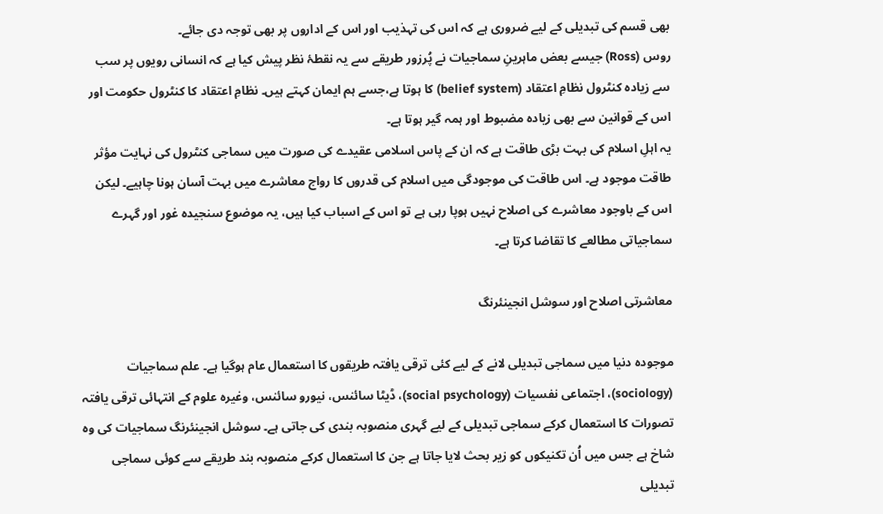بھی قسم کی تبدیلی کے لیے ضروری ہے کہ اس کی تہذیب اور اس کے اداروں پر بھی توجہ دی جائے۔
روس (Ross) جیسے بعض ماہرینِ سماجیات نے پُرزور طریقے سے یہ نقطۂ نظر پیش کیا ہے کہ انسانی رویوں پر سب سے زیادہ کنٹرول نظامِ اعتقاد (belief system) کا ہوتا ہے،جسے ہم ایمان کہتے ہیں۔ نظامِ اعتقاد کا کنٹرول حکومت اور اس کے قوانین سے بھی زیادہ مضبوط اور ہمہ گیر ہوتا ہے۔
یہ اہلِ اسلام کی بہت بڑی طاقت ہے کہ ان کے پاس اسلامی عقیدے کی صورت میں سماجی کنٹرول کی نہایت مؤثر طاقت موجود ہے۔ اس طاقت کی موجودگی میں اسلام کی قدروں کا رواج معاشرے میں بہت آسان ہونا چاہیے۔ لیکن اس کے باوجود معاشرے کی اصلاح نہیں ہوپا رہی ہے تو اس کے اسباب کیا ہیں، یہ موضوع سنجیدہ غور اور گہرے سماجیاتی مطالعے کا تقاضا کرتا ہے۔

معاشرتی اصلاح اور سوشل انجینئرنگ

موجودہ دنیا میں سماجی تبدیلی لانے کے لیے کئی ترقی یافتہ طریقوں کا استعمال عام ہوگیا ہے۔ علم سماجیات (sociology)، اجتماعی نفسیات (social psychology)، ڈیٹا سائنس، نیورو سائنس، وغیرہ علوم کے انتہائی ترقی یافتہ تصورات کا استعمال کرکے سماجی تبدیلی کے لیے گہری منصوبہ بندی کی جاتی ہے۔ سوشل انجینئرنگ سماجیات کی وہ شاخ ہے جس میں اُن تکنیکوں کو زیر بحث لایا جاتا ہے جن کا استعمال کرکے منصوبہ بند طریقے سے کوئی سماجی تبدیلی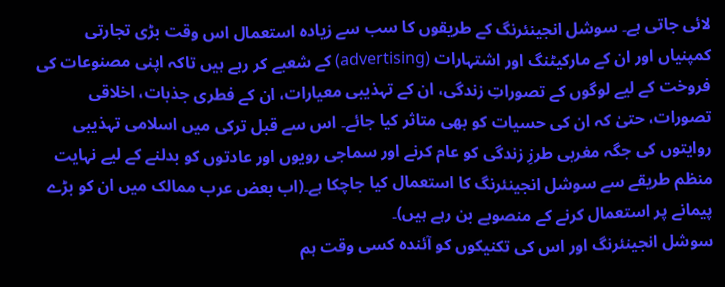لائی جاتی ہے۔ سوشل انجینئرنگ کے طریقوں کا سب سے زیادہ استعمال اس وقت بڑی تجارتی کمپنیاں اور ان کے مارکیٹنگ اور اشتہارات (advertising) کے شعبے کر رہے ہیں تاکہ اپنی مصنوعات کی فروخت کے لیے لوگوں کے تصوراتِ زندگی، ان کے تہذیبی معیارات، ان کے فطری جذبات، اخلاقی تصورات، حتیٰ کہ ان کی حسیات کو بھی متاثر کیا جائے۔ اس سے قبل ترکی میں اسلامی تہذیبی روایتوں کی جگہ مغربی طرزِ زندگی کو عام کرنے اور سماجی رویوں اور عادتوں کو بدلنے کے لیے نہایت منظم طریقے سے سوشل انجینئرنگ کا استعمال کیا جاچکا ہے۔(اب بعض عرب ممالک میں ان کو بڑے پیمانے پر استعمال کرنے کے منصوبے بن رہے ہیں)۔
سوشل انجینئرنگ اور اس کی تکنیکوں کو آئندہ کسی وقت ہم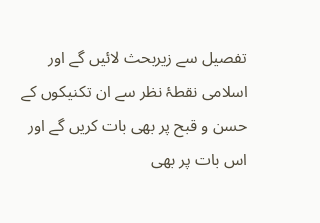تفصیل سے زیربحث لائیں گے اور اسلامی نقطۂ نظر سے ان تکنیکوں کے حسن و قبح پر بھی بات کریں گے اور اس بات پر بھی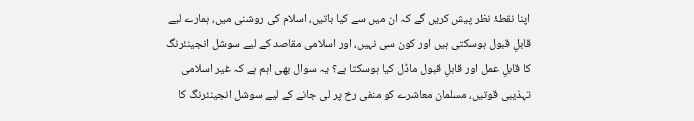اپنا نقطۂ نظر پیش کریں گے کہ ان میں سے کیا باتیں، اسلام کی روشنی میں، ہمارے لیے قابلِ قبول ہوسکتی ہیں اور کون سی نہیں، اور اسلامی مقاصد کے لیے سوشل انجینئرنگ کا قابلِ عمل اور قابلِ قبول ماڈل کیا ہوسکتا ہے؟ یہ سوال بھی اہم ہے کہ غیر اسلامی تہذیبی قوتیں، مسلمان معاشرے کو منفی رخ پر لی جانے کے لیے سوشل انجینئرنگ کا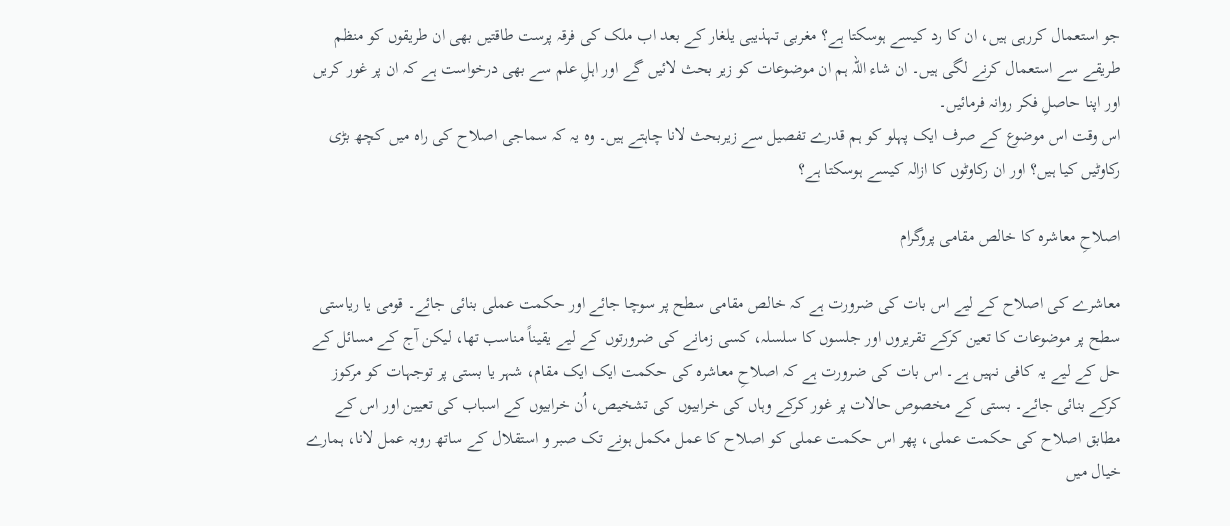جو استعمال کررہی ہیں، ان کا رد کیسے ہوسکتا ہے؟ مغربی تہذیبی یلغار کے بعد اب ملک کی فرقہ پرست طاقتیں بھی ان طریقوں کو منظم طریقے سے استعمال کرنے لگی ہیں۔ ان شاء اللہ ہم ان موضوعات کو زیر بحث لائیں گے اور اہلِ علم سے بھی درخواست ہے کہ ان پر غور کریں اور اپنا حاصلِ فکر روانہ فرمائیں۔
اس وقت اس موضوع کے صرف ایک پہلو کو ہم قدرے تفصیل سے زیربحث لانا چاہتے ہیں۔ وہ یہ کہ سماجی اصلاح کی راہ میں کچھ بڑی رکاوٹیں کیا ہیں؟ اور ان رکاوٹوں کا ازالہ کیسے ہوسکتا ہے؟

اصلاحِ معاشرہ کا خالص مقامی پروگرام

معاشرے کی اصلاح کے لیے اس بات کی ضرورت ہے کہ خالص مقامی سطح پر سوچا جائے اور حکمت عملی بنائی جائے۔ قومی یا ریاستی سطح پر موضوعات کا تعین کرکے تقریروں اور جلسوں کا سلسلہ، کسی زمانے کی ضرورتوں کے لیے یقیناً مناسب تھا، لیکن آج کے مسائل کے حل کے لیے یہ کافی نہیں ہے۔ اس بات کی ضرورت ہے کہ اصلاحِ معاشرہ کی حکمت ایک ایک مقام، شہر یا بستی پر توجہات کو مرکوز کرکے بنائی جائے۔ بستی کے مخصوص حالات پر غور کرکے وہاں کی خرابیوں کی تشخیص، اُن خرابیوں کے اسباب کی تعیین اور اس کے مطابق اصلاح کی حکمت عملی، پھر اس حکمت عملی کو اصلاح کا عمل مکمل ہونے تک صبر و استقلال کے ساتھ روبہ عمل لانا، ہمارے خیال میں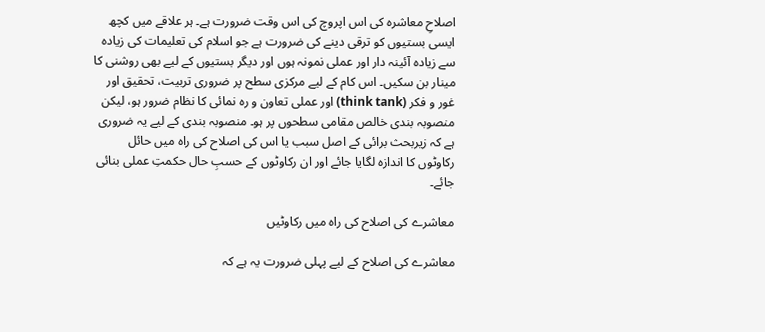اصلاحِ معاشرہ کی اس اپروچ کی اس وقت ضرورت ہے۔ ہر علاقے میں کچھ ایسی بستیوں کو ترقی دینے کی ضرورت ہے جو اسلام کی تعلیمات کی زیادہ سے زیادہ آئینہ دار اور عملی نمونہ ہوں اور دیگر بستیوں کے لیے بھی روشنی کا مینار بن سکیں۔ اس کام کے لیے مرکزی سطح پر ضروری تربیت، تحقیق اور غور و فکر (think tank) اور عملی تعاون و رہ نمائی کا نظام ضرور ہو، لیکن منصوبہ بندی خالص مقامی سطحوں پر ہو۔ منصوبہ بندی کے لیے یہ ضروری ہے کہ زیربحث برائی کے اصل سبب یا اس کی اصلاح کی راہ میں حائل رکاوٹوں کا اندازہ لگایا جائے اور ان رکاوٹوں کے حسبِ حال حکمتِ عملی بنائی جائے۔

معاشرے کی اصلاح کی راہ میں رکاوٹیں

معاشرے کی اصلاح کے لیے پہلی ضرورت یہ ہے کہ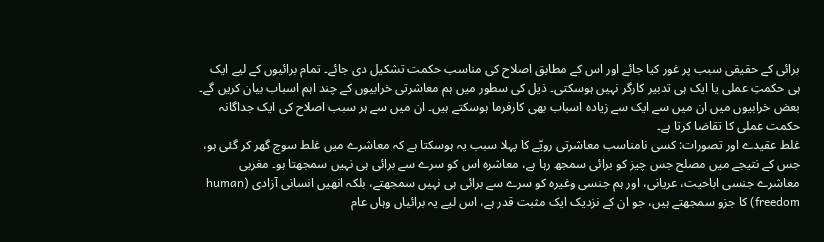برائی کے حقیقی سبب پر غور کیا جائے اور اس کے مطابق اصلاح کی مناسب حکمت تشکیل دی جائے۔ تمام برائیوں کے لیے ایک ہی حکمتِ عملی یا ایک ہی تدبیر کارگر نہیں ہوسکتی۔ ذیل کی سطور میں ہم معاشرتی خرابیوں کے چند اہم اسباب بیان کریں گے۔ بعض خرابیوں میں ان میں سے ایک سے زیادہ اسباب بھی کارفرما ہوسکتے ہیں۔ ان میں سے ہر سبب اصلاح کی ایک جداگانہ حکمت عملی کا تقاضا کرتا ہے۔
غلط عقیدے اور تصورات: کسی نامناسب معاشرتی رویّے کا پہلا سبب یہ ہوسکتا ہے کہ معاشرے میں غلط سوچ گھر کر گئی ہو، جس کے نتیجے میں مصلح جس چیز کو برائی سمجھ رہا ہے، معاشرہ اس کو سرے سے برائی ہی نہیں سمجھتا ہو۔ مغربی معاشرے جنسی اباحیت، عریانی، اور ہم جنسی وغیرہ کو سرے سے برائی ہی نہیں سمجھتے، بلکہ انھیں انسانی آزادی (human freedom) کا جزو سمجھتے ہیں، جو ان کے نزدیک ایک مثبت قدر ہے، اس لیے یہ برائیاں وہاں عام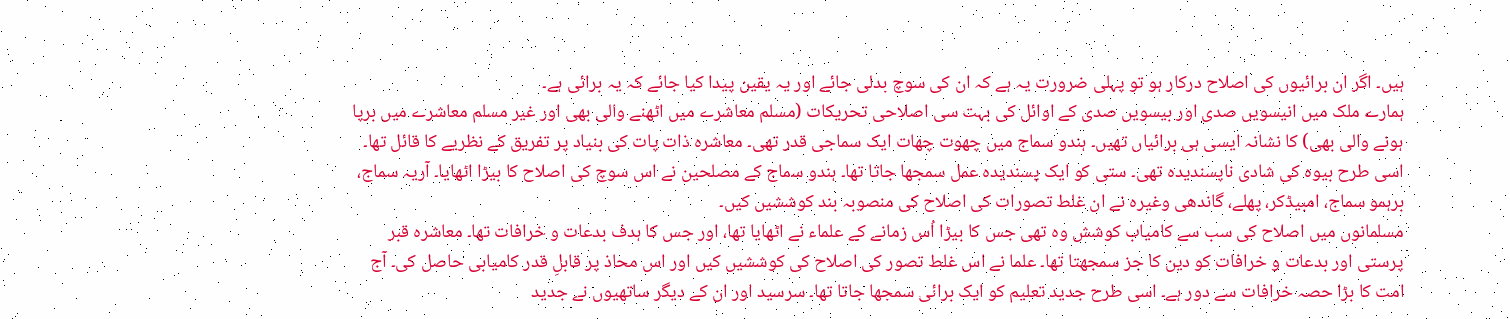ہیں۔ اگر ان برائیوں کی اصلاح درکار ہو تو پہلی ضرورت یہ ہے کہ ان کی سوچ بدلی جائے اور یہ یقین پیدا کیا جائے کہ یہ برائی ہے۔
ہمارے ملک میں انیسویں صدی اور بیسویں صدی کے اوائل کی بہت سی اصلاحی تحریکات (مسلم معاشرے میں اٹھنے والی بھی اور غیر مسلم معاشرے میں برپا ہونے والی بھی) کا نشانہ ایسی ہی برائیاں تھیں۔ ہندو سماج میں چھوت چھات ایک سماجی قدر تھی۔ معاشرہ ذات پات کی بنیاد پر تفریق کے نظریے کا قائل تھا۔ اسی طرح بیوہ کی شادی ناپسندیدہ تھی۔ ستی کو ایک پسندیدہ عمل سمجھا جاتا تھا۔ ہندو سماج کے مصلحین نے اس سوچ کی اصلاح کا بیڑا اٹھایا۔ آریہ سماج، برہمو سماج، امبیڈکر، پھلے، گاندھی وغیرہ نے ان غلط تصورات کی اصلاح کی منصوبہ بند کوششیں کیں۔
مسلمانوں میں اصلاح کی سب سے کامیاب کوشش وہ تھی جس کا بیڑا اُس زمانے کے علماء نے اٹھایا تھا، اور جس کا ہدف بدعات و خرافات تھا۔ معاشرہ قبر پرستی اور بدعات و خرافات کو دین کا جز سمجھتا تھا۔ علما نے اس غلط تصور کی اصلاح کی کوششیں کیں اور اس محاذ پر قابلِ قدر کامیابی حاصل کی۔ آج امت کا بڑا حصہ خرافات سے دور ہے۔ اسی طرح جدید تعلیم کو ایک برائی سمجھا جاتا تھا۔ سرسید اور ان کے دیگر ساتھیوں نے جدید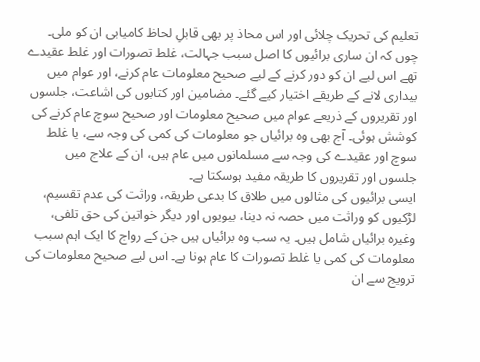تعلیم کی تحریک چلائی اور اس محاذ پر بھی قابلِ لحاظ کامیابی ان کو ملی۔
چوں کہ ان ساری برائیوں کا اصل سبب جہالت، غلط تصورات اور غلط عقیدے تھے اس لیے ان کو دور کرنے کے لیے صحیح معلومات عام کرنے، اور عوام میں بیداری لانے کے طریقے اختیار کیے گئے۔ مضامین اور کتابوں کی اشاعت، جلسوں اور تقریروں کے ذریعے عوام میں صحیح معلومات اور صحیح سوچ عام کرنے کی کوشش ہوئی۔ آج بھی وہ برائیاں جو معلومات کی کمی کی وجہ سے، یا غلط سوچ اور عقیدے کی وجہ سے مسلمانوں میں عام ہیں، ان کے علاج میں جلسوں اور تقریروں کا طریقہ مفید ہوسکتا ہے۔
ایسی برائیوں کی مثالوں میں طلاق کا بدعی طریقہ، وراثت کی عدم تقسیم، لڑکیوں کو وراثت میں حصہ نہ دینا، بیویوں اور دیگر خواتین کی حق تلفی، وغیرہ برائیاں شامل ہیں۔ یہ سب وہ برائیاں ہیں جن کے رواج کا ایک اہم سبب معلومات کی کمی یا غلط تصورات کا عام ہونا ہے۔ اس لیے صحیح معلومات کی ترویج سے ان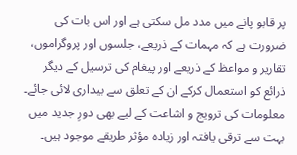پر قابو پانے میں مدد مل سکتی ہے اور اس بات کی ضرورت ہے کہ مہمات کے ذریعے، جلسوں اور پروگراموں، تقاریر و مواعظ کے ذریعے اور پیغام کی ترسیل کے دیگر ذرائع کو استعمال کرکے ان کے تعلق سے بیداری لائی جائے۔
معلومات کی ترویج و اشاعت کے لیے بھی دورِ جدید میں بہت سے ترقی یافتہ اور زیادہ مؤثر طریقے موجود ہیں۔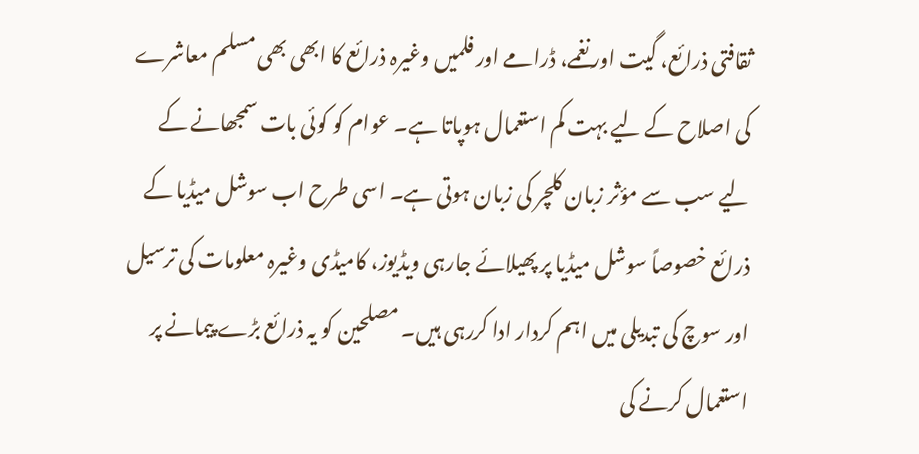ثقافتی ذرائع، گیت اور نغمے، ڈرامے اور فلمیں وغیرہ ذرائع کا ابھی بھی مسلم معاشرے کی اصلاح کے لیے بہت کم استعمال ہوپاتا ہے۔ عوام کو کوئی بات سمجھانے کے لیے سب سے مؤثر زبان کلچر کی زبان ہوتی ہے۔ اسی طرح اب سوشل میڈیا کے ذرائع خصوصاً سوشل میڈیا پر پھیلائے جارہی ویڈیوز، کامیڈی وغیرہ معلومات کی ترسیل اور سوچ کی تبدیلی میں اہم کردار ادا کررہی ہیں۔ مصلحین کو یہ ذرائع بڑے پیمانے پر استعمال کرنے کی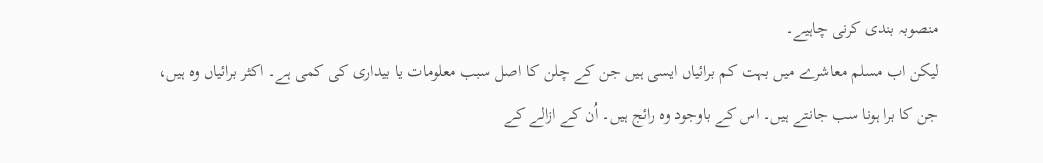منصوبہ بندی کرنی چاہیے۔
لیکن اب مسلم معاشرے میں بہت کم برائیاں ایسی ہیں جن کے چلن کا اصل سبب معلومات یا بیداری کی کمی ہے۔ اکثر برائیاں وہ ہیں، جن کا برا ہونا سب جانتے ہیں۔ اس کے باوجود وہ رائج ہیں۔ اُن کے ازالے کے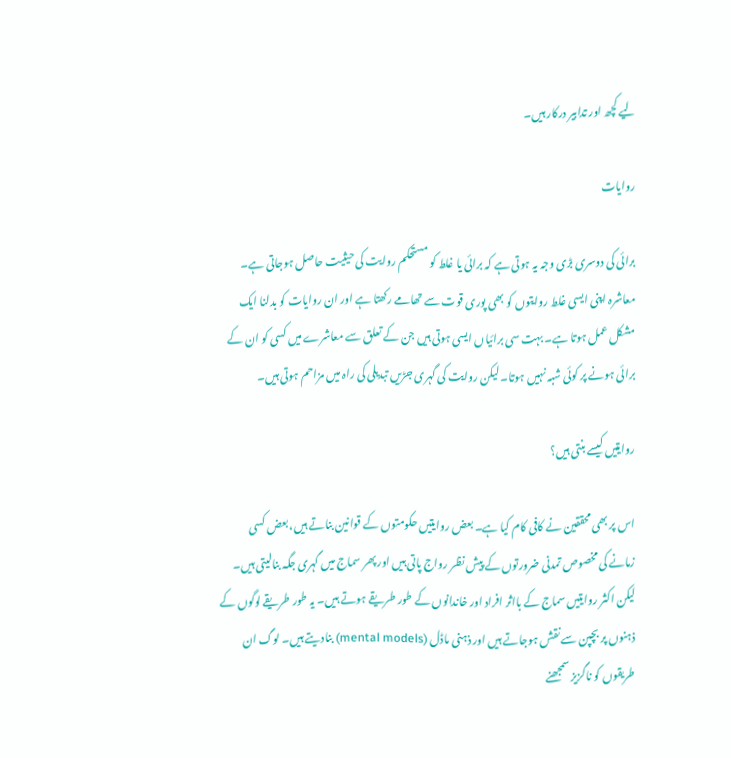لیے کچھ اور تدابیر درکار ہیں۔

روایات

برائی کی دوسری بڑی وجہ یہ ہوتی ہے کہ برائی یا غلط کو مستحکم روایت کی حیثیت حاصل ہوجاتی ہے۔ معاشرہ اپنی ایسی غلط روایتوں کو بھی پوری قوت سے تھامے رکھتا ہے اور ان روایات کو بدلنا ایک مشکل عمل ہوتا ہے۔ بہت سی برائیاں ایسی ہوتی ہیں جن کے تعلق سے معاشرے میں کسی کو ان کے برائی ہونے پر کوئی شبہ نہیں ہوتا۔ لیکن روایت کی گہری جڑیں تبدیلی کی راہ میں مزاحم ہوتی ہیں۔

روایتیں کیسے بنتی ہیں؟

اس پر بھی محققین نے کافی کام کیا ہے۔ بعض روایتیں حکومتوں کے قوانین بناتے ہیں، بعض کسی زمانے کی مخصوص تمدنی ضرورتوں کے پیش نظر رواج پاتی ہیں اور پھر سماج میں گہری جگہ بنالیتی ہیں۔ لیکن اکثر روایتیں سماج کے بااثر افراد اور خاندانوں کے طور طریقے ہوتے ہیں۔ یہ طور طریقے لوگوں کے ذہنوں پر بچپن سے نقش ہوجاتے ہیں اور ذہنی ماڈل (mental models) بنادیتے ہیں۔ لوگ ان طریقوں کو ناگزیز سمجھنے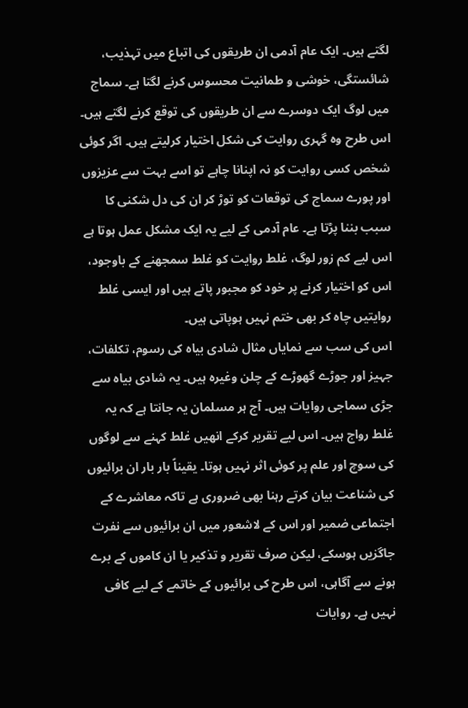لگتے ہیں۔ ایک عام آدمی ان طریقوں کی اتباع میں تہذیب، شائستگی، خوشی و طمانیت محسوس کرنے لگتا ہے۔ سماج میں لوگ ایک دوسرے سے ان طریقوں کی توقع کرنے لگتے ہیں۔ اس طرح وہ گہری روایت کی شکل اختیار کرلیتے ہیں۔ اگر کوئی شخص کسی روایت کو نہ اپنانا چاہے تو اسے بہت سے عزیزوں اور پورے سماج کی توقعات کو توڑ کر ان کی دل شکنی کا سبب بننا پڑتا ہے۔ عام آدمی کے لیے یہ ایک مشکل عمل ہوتا ہے اس لیے کم زور لوگ، غلط روایت کو غلط سمجھنے کے باوجود، اس کو اختیار کرنے پر خود کو مجبور پاتے ہیں اور ایسی غلط روایتیں چاہ کر بھی ختم نہیں ہوپاتی ہیں۔
اس کی سب سے نمایاں مثال شادی بیاہ کی رسوم، تکلفات، جہیز اور جوڑے گھوڑے کے چلن وغیرہ ہیں۔ یہ شادی بیاہ سے جڑی سماجی روایات ہیں۔ آج ہر مسلمان یہ جانتا ہے کہ یہ غلط رواج ہیں۔ اس لیے تقریر کرکے انھیں غلط کہنے سے لوگوں کی سوچ اور علم پر کوئی اثر نہیں ہوتا۔ یقیناً بار بار ان برائیوں کی شناعت بیان کرتے رہنا بھی ضروری ہے تاکہ معاشرے کے اجتماعی ضمیر اور اس کے لاشعور میں ان برائیوں سے نفرت جاگزیں ہوسکے، لیکن صرف تقریر و تذکیر یا ان کاموں کے برے ہونے سے آگاہی، اس طرح کی برائیوں کے خاتمے کے لیے کافی نہیں ہے۔ روایات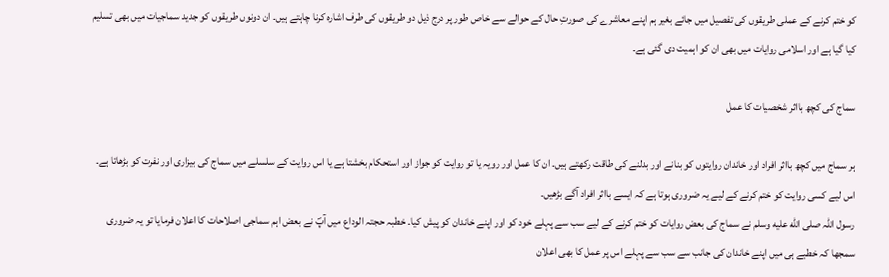کو ختم کرنے کے عملی طریقوں کی تفصیل میں جائے بغیر ہم اپنے معاشرے کی صورتِ حال کے حوالے سے خاص طور پر درج ذیل دو طریقوں کی طرف اشارہ کرنا چاہتے ہیں۔ ان دونوں طریقوں کو جدید سماجیات میں بھی تسلیم کیا گیا ہے اور اسلامی روایات میں بھی ان کو اہمیت دی گئی ہے۔

سماج کی کچھ بااثر شخصیات کا عمل

ہر سماج میں کچھ بااثر افراد اور خاندان روایتوں کو بنانے اور بدلنے کی طاقت رکھتے ہیں۔ ان کا عمل اور رویہ یا تو روایت کو جواز اور استحکام بخشتا ہے یا اس روایت کے سلسلے میں سماج کی بیزاری اور نفرت کو بڑھاتا ہے۔ اس لیے کسی روایت کو ختم کرنے کے لیے یہ ضروری ہوتا ہے کہ ایسے بااثر افراد آگے بڑھیں۔
رسول اللہ صلى الله عليه وسلم نے سماج کی بعض روایات کو ختم کرنے کے لیے سب سے پہلے خود کو اور اپنے خاندان کو پیش کیا۔ خطبہ حجتہ الوداع میں آپؐ نے بعض اہم سماجی اصلاحات کا اعلان فرمایا تو یہ ضروری سمجھا کہ خطبے ہی میں اپنے خاندان کی جانب سے سب سے پہلے اس پر عمل کا بھی اعلان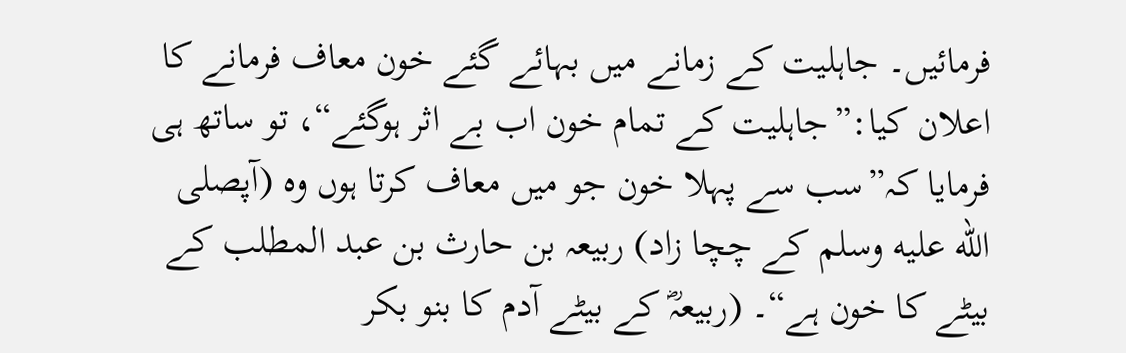فرمائیں۔ جاہلیت کے زمانے میں بہائے گئے خون معاف فرمانے کا اعلان کیا:”جاہلیت کے تمام خون اب بے اثر ہوگئے“، تو ساتھ ہی فرمایا کہ”سب سے پہلا خون جو میں معاف کرتا ہوں وہ (آپصلى الله عليه وسلم کے چچا زاد) ربیعہ بن حارث بن عبد المطلب کے بیٹے کا خون ہے“۔ (ربیعہؓ کے بیٹے آدم کا بنو بکر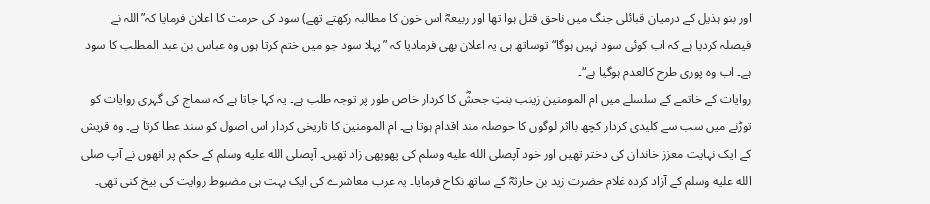اور بنو ہذیل کے درمیان قبائلی جنگ میں ناحق قتل ہوا تھا اور ربیعہؓ اس خون کا مطالبہ رکھتے تھے) سود کی حرمت کا اعلان فرمایا کہ”اللہ نے فیصلہ کردیا ہے کہ اب کوئی سود نہیں ہوگا“ توساتھ ہی یہ اعلان بھی فرمادیا کہ ”پہلا سود جو میں ختم کرتا ہوں وہ عباس بن عبد المطلب کا سود ہے۔ اب وہ پوری طرح کالعدم ہوگیا ہے“۔
روایات کے خاتمے کے سلسلے میں ام المومنین زینب بنتِ جحشؓ کا کردار خاص طور پر توجہ طلب ہے۔ یہ کہا جاتا ہے کہ سماج کی گہری روایات کو توڑنے میں سب سے کلیدی کردار کچھ بااثر لوگوں کا حوصلہ مند اقدام ہوتا ہے۔ ام المومنین کا تاریخی کردار اس اصول کو سند عطا کرتا ہے۔ وہ قریش کے ایک نہایت معزز خاندان کی دختر تھیں اور خود آپصلى الله عليه وسلم کی پھوپھی زاد تھیں۔ آپصلى الله عليه وسلم کے حکم پر انھوں نے آپ صلى الله عليه وسلم کے آزاد کردہ غلام حضرت زید بن حارثہؓ کے ساتھ نکاح فرمایا۔ یہ عرب معاشرے کی ایک بہت ہی مضبوط روایت کی بیخ کنی تھی۔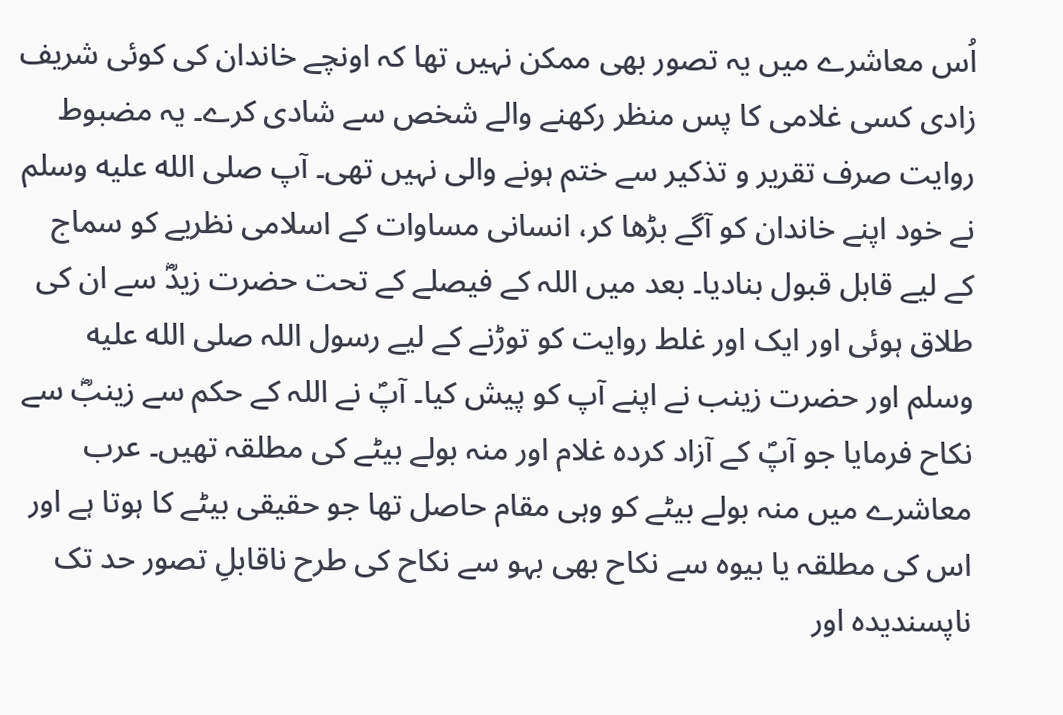اُس معاشرے میں یہ تصور بھی ممکن نہیں تھا کہ اونچے خاندان کی کوئی شریف زادی کسی غلامی کا پس منظر رکھنے والے شخص سے شادی کرے۔ یہ مضبوط روایت صرف تقریر و تذکیر سے ختم ہونے والی نہیں تھی۔ آپ صلى الله عليه وسلم نے خود اپنے خاندان کو آگے بڑھا کر، انسانی مساوات کے اسلامی نظریے کو سماج کے لیے قابل قبول بنادیا۔ بعد میں اللہ کے فیصلے کے تحت حضرت زیدؓ سے ان کی طلاق ہوئی اور ایک اور غلط روایت کو توڑنے کے لیے رسول اللہ صلى الله عليه وسلم اور حضرت زینب نے اپنے آپ کو پیش کیا۔ آپؐ نے اللہ کے حکم سے زینبؓ سے نکاح فرمایا جو آپؐ کے آزاد کردہ غلام اور منہ بولے بیٹے کی مطلقہ تھیں۔ عرب معاشرے میں منہ بولے بیٹے کو وہی مقام حاصل تھا جو حقیقی بیٹے کا ہوتا ہے اور اس کی مطلقہ یا بیوہ سے نکاح بھی بہو سے نکاح کی طرح ناقابلِ تصور حد تک ناپسندیدہ اور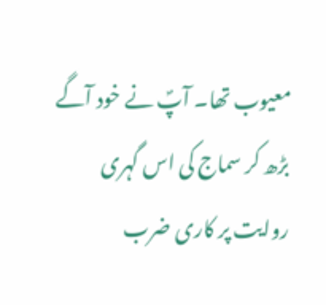معیوب تھا۔ آپؐ نے خود آگے بڑھ کر سماج کی اس گہری روایت پر کاری ضرب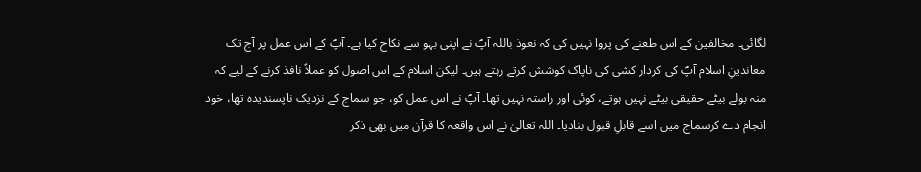لگائی۔ مخالفین کے اس طعنے کی پروا نہیں کی کہ نعوذ باللہ آپؐ نے اپنی بہو سے نکاح کیا ہے۔ آپؐ کے اس عمل پر آج تک معاندینِ اسلام آپؐ کی کردار کشی کی ناپاک کوشش کرتے رہتے ہیں۔ لیکن اسلام کے اس اصول کو عملاً نافذ کرنے کے لیے کہ منہ بولے بیٹے حقیقی بیٹے نہیں ہوتے، کوئی اور راستہ نہیں تھا۔ آپؐ نے اس عمل کو، جو سماج کے نزدیک ناپسندیدہ تھا، خود انجام دے کرسماج میں اسے قابلِ قبول بنادیا۔ اللہ تعالیٰ نے اس واقعہ کا قرآن میں بھی ذکر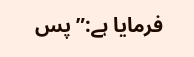فرمایا ہے:”پس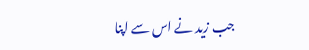جب زید نے اس سے اپنا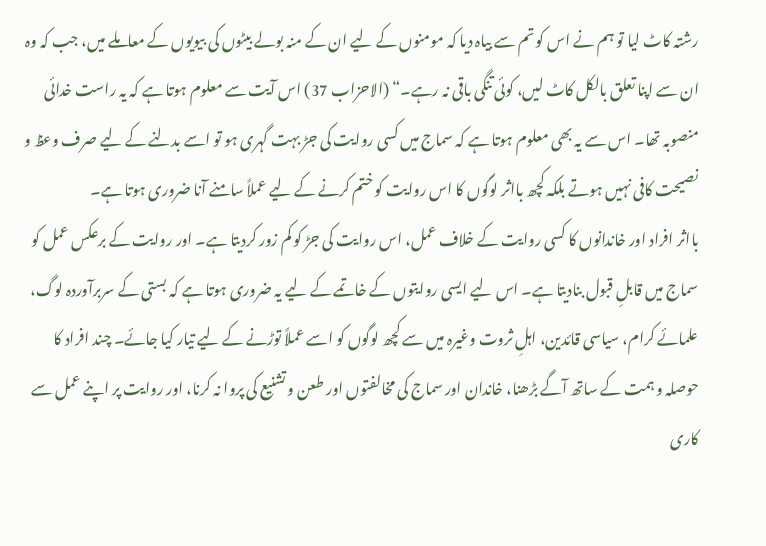رشتہ کاٹ لیا تو ہم نے اس کو تم سے بیاہ دیا کہ مومنوں کے لیے ان کے منہ بولے بیٹوں کی بیویوں کے معاملے میں، جب کہ وہ ان سے اپنا تعلق بالکل کاٹ لیں، کوئی تنگی باقی نہ رہے۔“ (الاحزاب 37) اس آیت سے معلوم ہوتا ہے کہ یہ راست خدائی منصوبہ تھا۔ اس سے یہ بھی معلوم ہوتا ہے کہ سماج میں کسی روایت کی جڑ بہت گہری ہو تو اسے بدلنے کے لیے صرف وعظ و نصیحت کافی نہیں ہوتے بلکہ کچھ بااثر لوگوں کا اس روایت کو ختم کرنے کے لیے عملاً سامنے آنا ضروری ہوتا ہے۔
بااثر افراد اور خاندانوں کا کسی روایت کے خلاف عمل، اس روایت کی جڑ کو کم زور کردیتا ہے۔ اور روایت کے برعکس عمل کو سماج میں قابلِ قبول بنادیتا ہے۔ اس لیے ایسی روایتوں کے خاتمے کے لیے یہ ضروری ہوتا ہے کہ بستی کے سربرآوردہ لوگ، علمائے کرام، سیاسی قائدین، اہلِ ثروت وغیرہ میں سے کچھ لوگوں کو اسے عملاً توڑنے کے لیے تیار کیا جائے۔ چند افراد کا حوصلہ و ہمت کے ساتھ آگے بڑھنا، خاندان اور سماج کی مخالفتوں اور طعن و تشنیع کی پروا نہ کرنا، اور روایت پر اپنے عمل سے کاری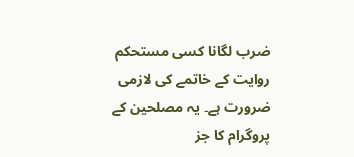ضرب لگانا کسی مستحکم روایت کے خاتمے کی لازمی ضرورت ہے۔ یہ مصلحین کے پروگرام کا جز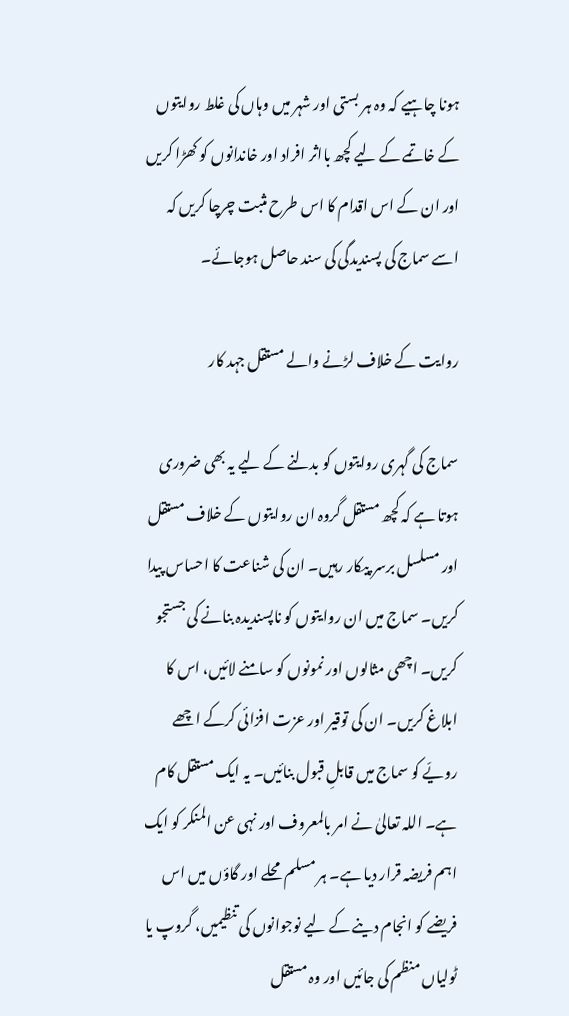ہونا چاہیے کہ وہ ہر بستی اور شہر میں وہاں کی غلط روایتوں کے خاتمے کے لیے کچھ بااثر افراد اور خاندانوں کو کھڑا کریں اور ان کے اس اقدام کا اس طرح مثبت چرچا کریں کہ اسے سماج کی پسندیدگی کی سند حاصل ہوجائے۔

روایت کے خلاف لڑنے والے مستقل جہد کار

سماج کی گہری روایتوں کو بدلنے کے لیے یہ بھی ضروری ہوتا ہے کہ کچھ مستقل گروہ ان روایتوں کے خلاف مستقل اور مسلسل برسر پیکار رہیں۔ ان کی شناعت کا احساس پیدا کریں۔ سماج میں ان روایتوں کو ناپسندیدہ بنانے کی جستجو کریں۔ اچھی مثالوں اور نمونوں کو سامنے لائیں، اس کا ابلاغ کریں۔ ان کی توقیر اور عزت افزائی کرکے اچھے رویّے کو سماج میں قابلِ قبول بنائیں۔ یہ ایک مستقل کام ہے۔ اللہ تعالیٰ نے امر بالمعروف اور نہی عن المنکر کو ایک اہم فریضہ قرار دیا ہے۔ ہر مسلم محلے اور گاؤں میں اس فریضے کو انجام دینے کے لیے نوجوانوں کی تنظیمیں، گروپ یا ٹولیاں منظم کی جائیں اور وہ مستقل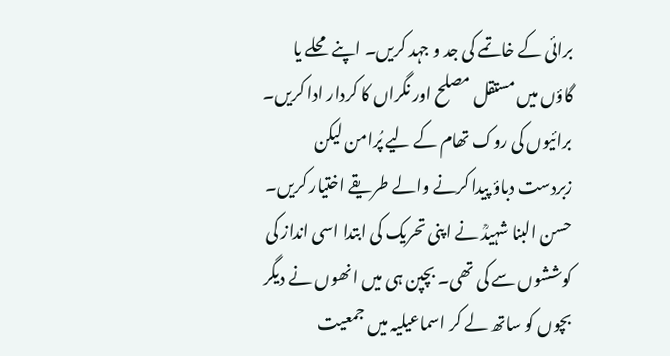برائی کے خاتمے کی جد و جہد کریں۔ اپنے محلے یا گاؤں میں مستقل مصلح اور نگراں کا کردار ادا کریں۔ برائیوں کی روک تھام کے لیے پُرامن لیکن زبردست دباؤ پیدا کرنے والے طریقے اختیار کریں۔
حسن البنا شہیدؒ نے اپنی تحریک کی ابتدا اسی انداز کی کوششوں سے کی تھی۔ بچپن ہی میں انھوں نے دیگر بچوں کو ساتھ لے کر اسماعیلیہ میں جمعیت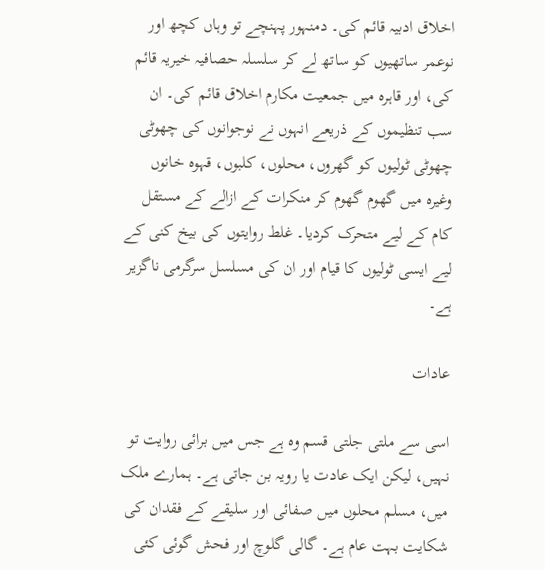اخلاق ادبیہ قائم کی۔ دمنہور پہنچے تو وہاں کچھ اور نوعمر ساتھیوں کو ساتھ لے کر سلسلہ حصافیہ خیریہ قائم کی، اور قاہرہ میں جمعیت مکارم اخلاق قائم کی۔ ان سب تنظیموں کے ذریعے انہوں نے نوجوانوں کی چھوٹی چھوٹی ٹولیوں کو گھروں، محلوں، کلبوں، قہوہ خانوں وغیرہ میں گھوم گھوم کر منکرات کے ازالے کے مستقل کام کے لیے متحرک کردیا۔ غلط روایتوں کی بیخ کنی کے لیے ایسی ٹولیوں کا قیام اور ان کی مسلسل سرگرمی ناگزیر ہے۔

عادات

اسی سے ملتی جلتی قسم وہ ہے جس میں برائی روایت تو نہیں، لیکن ایک عادت یا رویہ بن جاتی ہے۔ ہمارے ملک میں، مسلم محلوں میں صفائی اور سلیقے کے فقدان کی شکایت بہت عام ہے۔ گالی گلوچ اور فحش گوئی کئی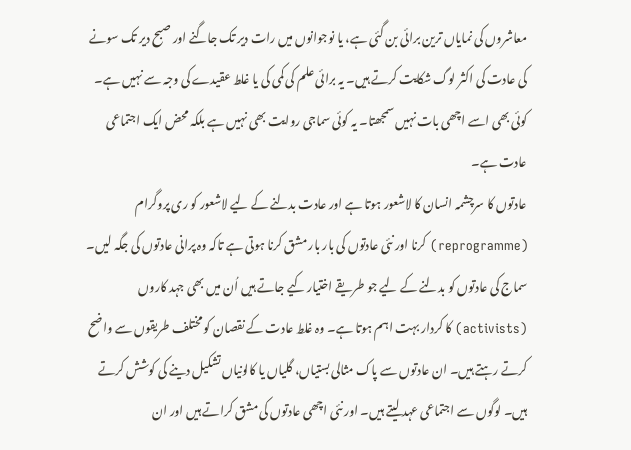معاشروں کی نمایاں ترین برائی بن گئی ہے، یا نوجوانوں میں رات دیر تک جاگنے اور صبح دیر تک سونے کی عادت کی اکثر لوگ شکایت کرتے ہیں۔ یہ برائی علم کی کمی کی یا غلط عقیدے کی وجہ سے نہیں ہے۔ کوئی بھی اسے اچھی بات نہیں سمجھتا۔ یہ کوئی سماجی روایت بھی نہیں ہے بلکہ محض ایک اجتماعی عادت ہے۔
عادتوں کا سرچشمہ انسان کا لاشعور ہوتا ہے اور عادت بدلنے کے لیے لاشعور کو ری پروگرام (reprogramme) کرنا اور نئی عادتوں کی بار بار مشق کرنا ہوتی ہے تاکہ وہ پرانی عادتوں کی جگہ لیں۔ سماج کی عادتوں کو بدلنے کے لیے جو طریقے اختیار کیے جاتے ہیں اُن میں بھی جہد کاروں (activists) کا کردار بہت اہم ہوتا ہے۔ وہ غلط عادت کے نقصان کو مختلف طریقوں سے واضح کرتے رہتے ہیں۔ ان عادتوں سے پاک مثالی بستیاں، گلیاں یا کالونیاں تشکیل دینے کی کوشش کرتے ہیں۔ لوگوں سے اجتماعی عہد لیتے ہیں۔ اور نئی اچھی عادتوں کی مشق کراتے ہیں اور ان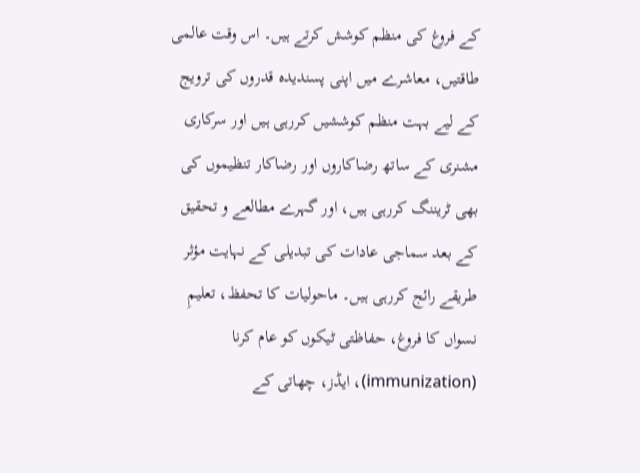کے فروغ کی منظم کوشش کرتے ہیں۔ اس وقت عالمی طاقتیں، معاشرے میں اپنی پسندیدہ قدروں کی ترویج کے لیے بہت منظم کوششیں کررہی ہیں اور سرکاری مشنری کے ساتھ رضاکاروں اور رضاکار تنظیموں کی بھی ٹریننگ کررہی ہیں، اور گہرے مطالعے و تحقیق کے بعد سماجی عادات کی تبدیلی کے نہایت مؤثر طریقے رائج کررہی ہیں۔ ماحولیات کا تحفظ، تعلیمِ نسواں کا فروغ، حفاظتی ٹیکوں کو عام کرنا (immunization)، ایڈز، چھاتی کے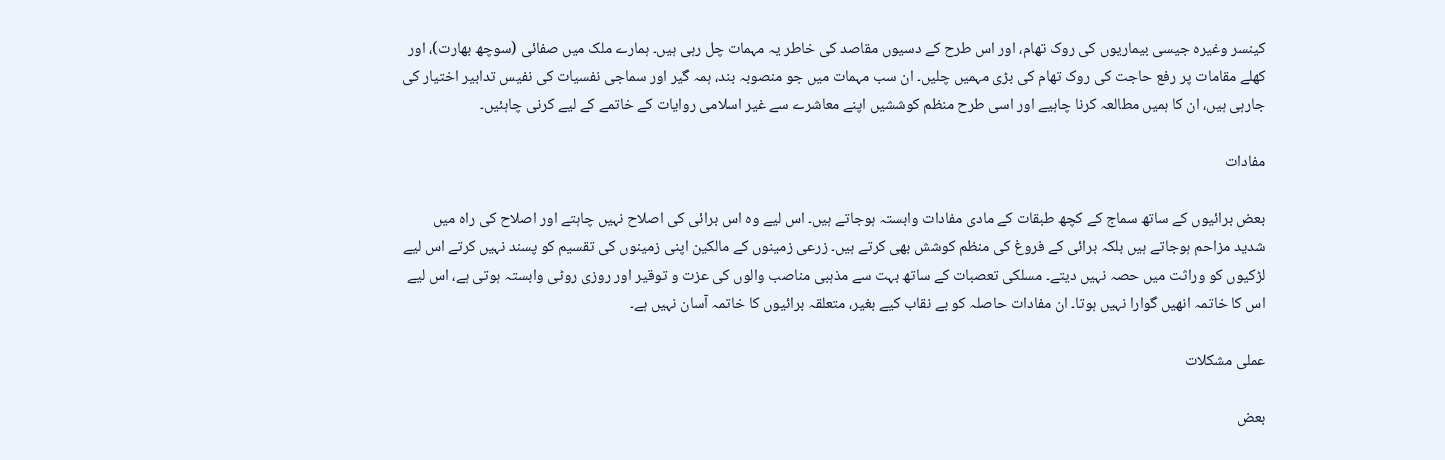کینسر وغیرہ جیسی بیماریوں کی روک تھام، اور اس طرح کے دسیوں مقاصد کی خاطر یہ مہمات چل رہی ہیں۔ ہمارے ملک میں صفائی (سوچھ بھارت)، اور کھلے مقامات پر رفع حاجت کی روک تھام کی بڑی مہمیں چلیں۔ ان سب مہمات میں جو منصوبہ بند، ہمہ گیر اور سماجی نفسیات کی نفیس تدابیر اختیار کی جارہی ہیں، ان کا ہمیں مطالعہ کرنا چاہیے اور اسی طرح منظم کوششیں اپنے معاشرے سے غیر اسلامی روایات کے خاتمے کے لیے کرنی چاہئیں۔

مفادات

بعض برائیوں کے ساتھ سماج کے کچھ طبقات کے مادی مفادات وابستہ ہوجاتے ہیں۔ اس لیے وہ اس برائی کی اصلاح نہیں چاہتے اور اصلاح کی راہ میں شدید مزاحم ہوجاتے ہیں بلکہ برائی کے فروغ کی منظم کوشش بھی کرتے ہیں۔ زرعی زمینوں کے مالکین اپنی زمینوں کی تقسیم کو پسند نہیں کرتے اس لیے لڑکیوں کو وراثت میں حصہ نہیں دیتے۔ مسلکی تعصبات کے ساتھ بہت سے مذہبی مناصب والوں کی عزت و توقیر اور روزی روٹی وابستہ ہوتی ہے، اس لیے اس کا خاتمہ انھیں گوارا نہیں ہوتا۔ ان مفادات حاصلہ کو بے نقاب کیے بغیر، متعلقہ برائیوں کا خاتمہ آسان نہیں ہے۔

عملی مشکلات

بعض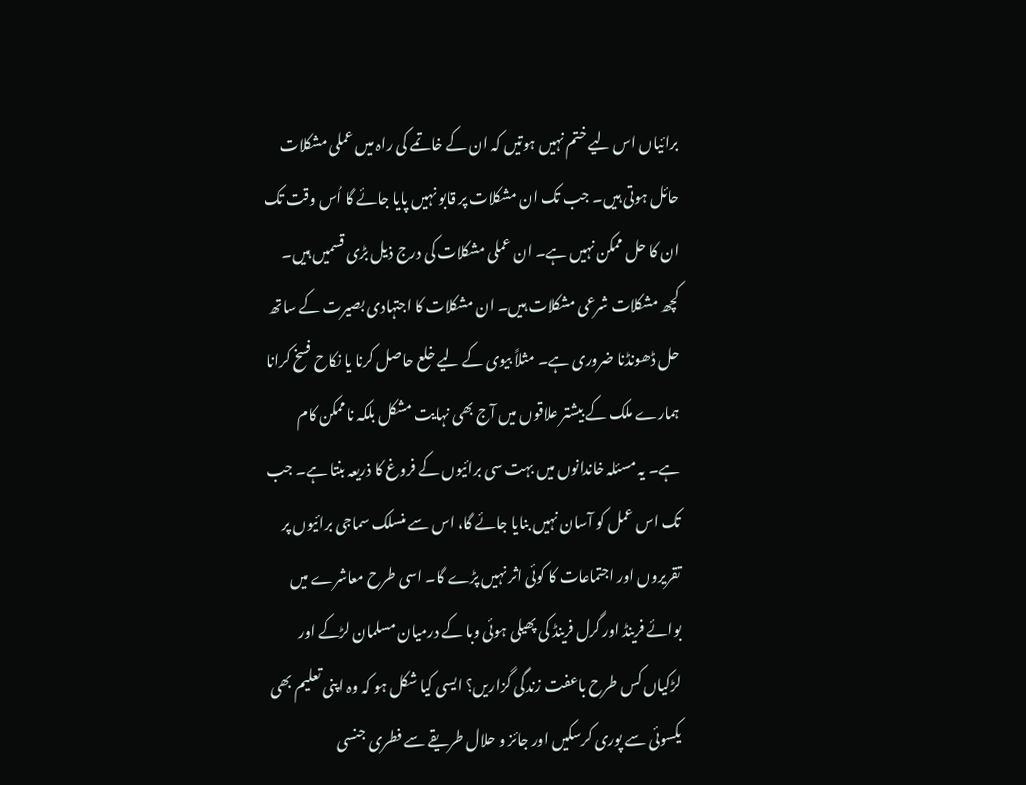برائیاں اس لیے ختم نہیں ہوتیں کہ ان کے خاتمے کی راہ میں عملی مشکلات حائل ہوتی ہیں۔ جب تک ان مشکلات پر قابو نہیں پایا جائے گا اُس وقت تک ان کا حل ممکن نہیں ہے۔ ان عملی مشکلات کی درج ذیل بڑی قسمیں ہیں۔
کچھ مشکلات شرعی مشکلات ہیں۔ ان مشکلات کا اجتہادی بصیرت کے ساتھ حل ڈھونڈنا ضروری ہے۔ مثلاً بیوی کے لیے خلع حاصل کرنا یا نکاح فسخ کرانا ہمارے ملک کے بیشتر علاقوں میں آج بھی نہایت مشکل بلکہ ناممکن کام ہے۔ یہ مسئلہ خاندانوں میں بہت سی برائیوں کے فروغ کا ذریعہ بنتا ہے۔ جب تک اس عمل کو آسان نہیں بنایا جائے گا، اس سے منسلک سماجی برائیوں پر تقریروں اور اجتماعات کا کوئی اثر نہیں پڑے گا۔ اسی طرح معاشرے میں بوائے فرینڈ اور گرل فرینڈ کی پھیلی ہوئی وبا کے درمیان مسلمان لڑکے اور لڑکیاں کس طرح باعفت زندگی گزاریں؟ ایسی کیا شکل ہو کہ وہ اپنی تعلیم بھی یکسوئی سے پوری کرسکیں اور جائز و حلال طریقے سے فطری جنسی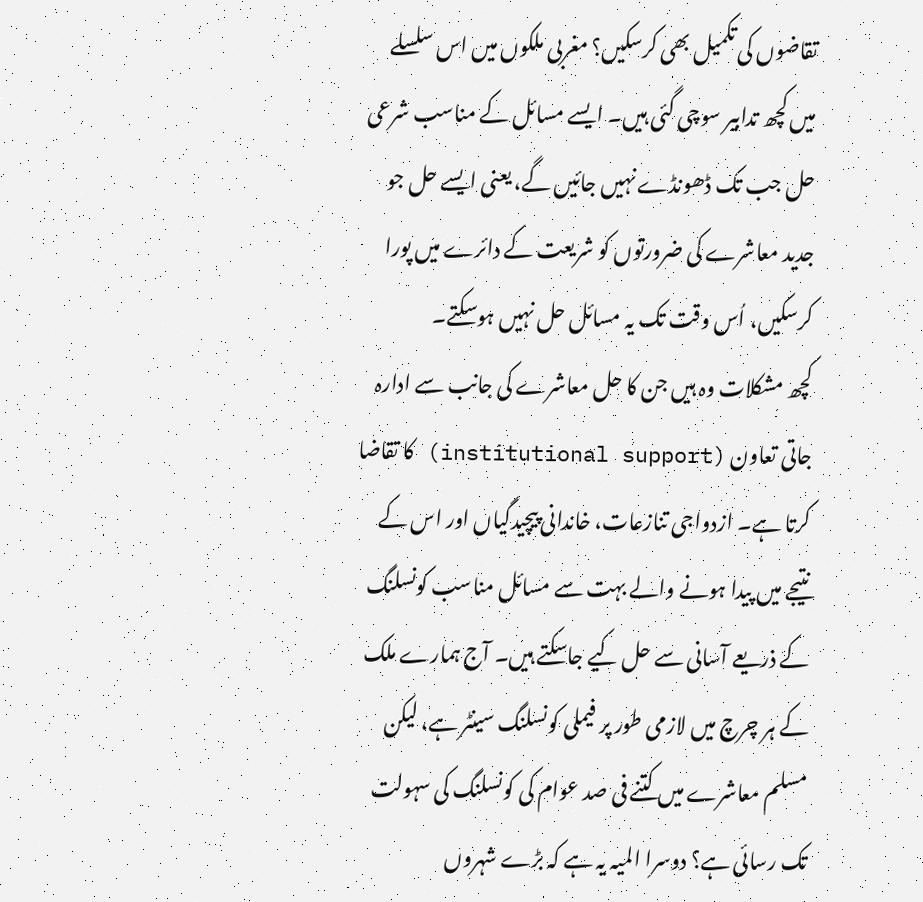تقاضوں کی تکمیل بھی کرسکیں؟ مغربی ملکوں میں اس سلسلے میں کچھ تدابیر سوچی گئی ہیں۔ ایسے مسائل کے مناسب شرعی حل جب تک ڈھونڈے نہیں جائیں گے، یعنی ایسے حل جو جدید معاشرے کی ضرورتوں کو شریعت کے دائرے میں پورا کرسکیں، اُس وقت تک یہ مسائل حل نہیں ہوسکتے۔
کچھ مشکلات وہ ہیں جن کا حل معاشرے کی جانب سے ادارہ جاتی تعاون (institutional support) کا تقاضا کرتا ہے۔ ازدواجی تنازعات، خاندانی پیچیدگیاں اور اس کے نتیجے میں پیدا ہونے والے بہت سے مسائل مناسب کونسلنگ کے ذریعے آسانی سے حل کیے جاسکتے ہیں۔ آج ہمارے ملک کے ہر چرچ میں لازمی طور پر فیملی کونسلنگ سینٹر ہے، لیکن مسلم معاشرے میں کتنے فی صد عوام کی کونسلنگ کی سہولت تک رسائی ہے؟ دوسرا المیہ یہ ہے کہ بڑے شہروں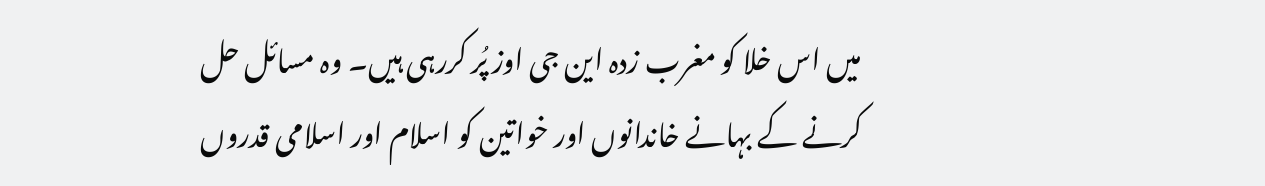میں اس خلا کو مغرب زدہ این جی اوز پُر کررہی ہیں۔ وہ مسائل حل کرنے کے بہانے خاندانوں اور خواتین کو اسلام اور اسلامی قدروں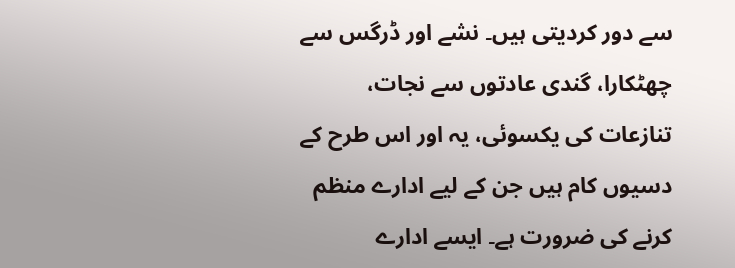سے دور کردیتی ہیں۔ نشے اور ڈرگس سے چھٹکارا، گندی عادتوں سے نجات، تنازعات کی یکسوئی، یہ اور اس طرح کے دسیوں کام ہیں جن کے لیے ادارے منظم کرنے کی ضرورت ہے۔ ایسے ادارے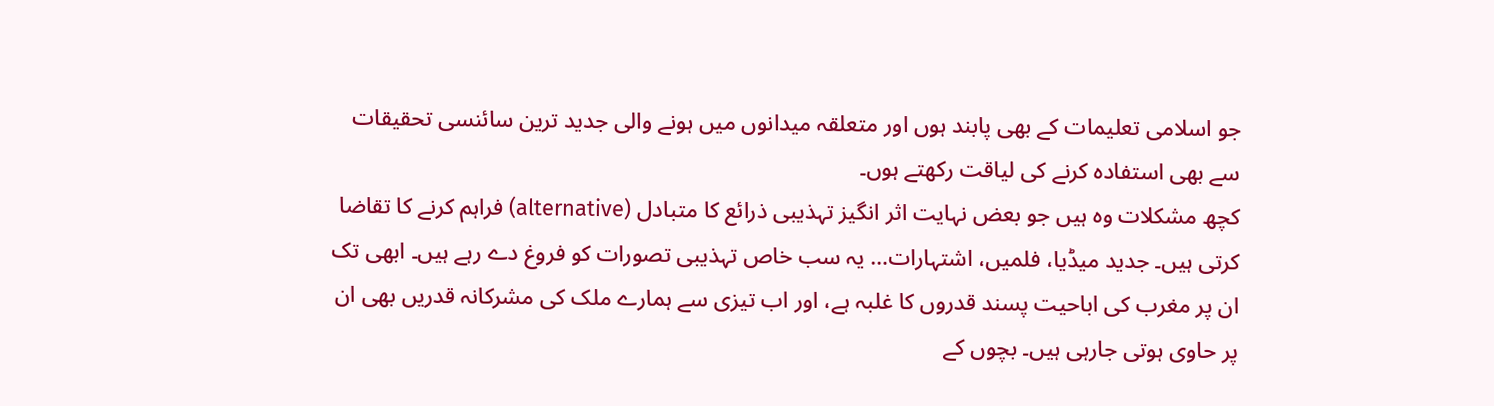جو اسلامی تعلیمات کے بھی پابند ہوں اور متعلقہ میدانوں میں ہونے والی جدید ترین سائنسی تحقیقات سے بھی استفادہ کرنے کی لیاقت رکھتے ہوں۔
کچھ مشکلات وہ ہیں جو بعض نہایت اثر انگیز تہذیبی ذرائع کا متبادل (alternative) فراہم کرنے کا تقاضا کرتی ہیں۔ جدید میڈیا، فلمیں، اشتہارات… یہ سب خاص تہذیبی تصورات کو فروغ دے رہے ہیں۔ ابھی تک ان پر مغرب کی اباحیت پسند قدروں کا غلبہ ہے، اور اب تیزی سے ہمارے ملک کی مشرکانہ قدریں بھی ان پر حاوی ہوتی جارہی ہیں۔ بچوں کے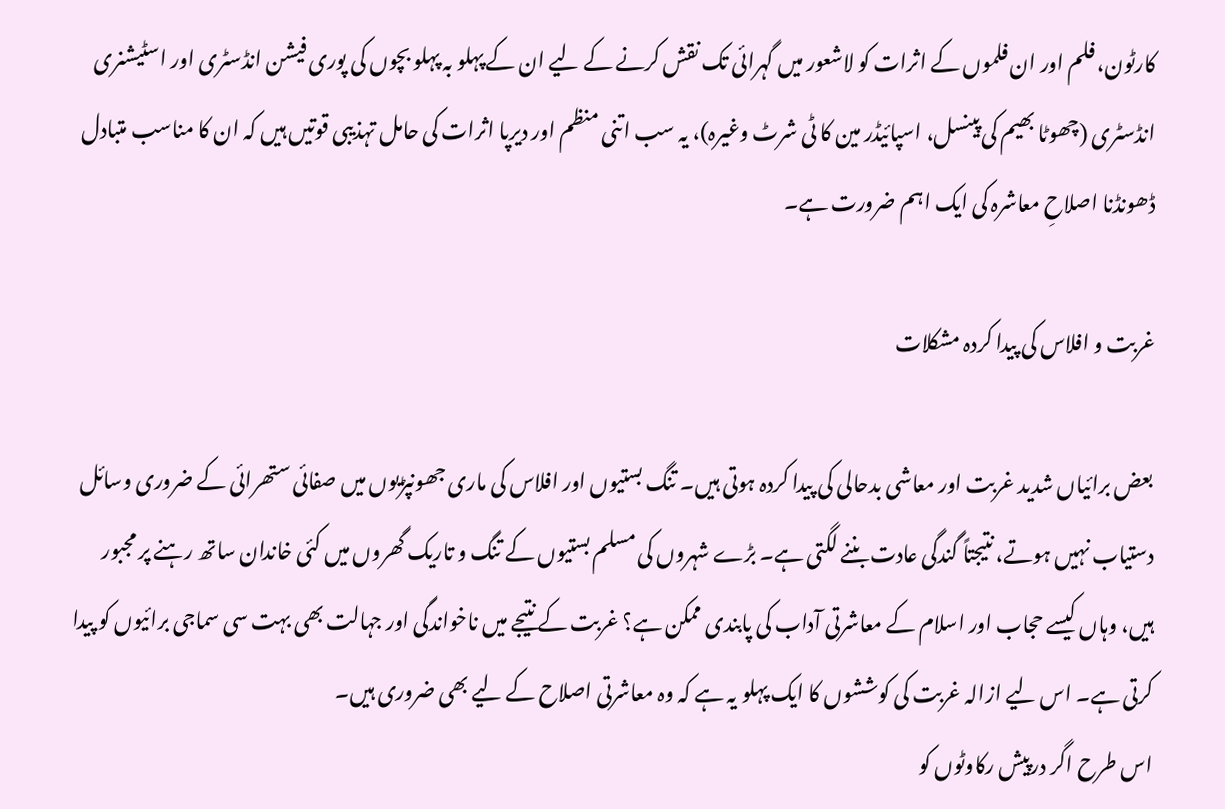کارٹون، فلم اور ان فلموں کے اثرات کو لاشعور میں گہرائی تک نقش کرنے کے لیے ان کے پہلو بہ پہلو بچوں کی پوری فیشن انڈسٹری اور اسٹیشنری انڈسٹری (چھوٹا بھیم کی پینسل، اسپائیڈر مین کا ٹی شرٹ وغیرہ)، یہ سب اتنی منظم اور دیرپا اثرات کی حامل تہذیبی قوتیں ہیں کہ ان کا مناسب متبادل ڈھونڈنا اصلاحِ معاشرہ کی ایک اہم ضرورت ہے۔

غربت و افلاس کی پیدا کردہ مشکلات

بعض برائیاں شدید غربت اور معاشی بدحالی کی پیدا کردہ ہوتی ہیں۔ تنگ بستیوں اور افلاس کی ماری جھونپڑیوں میں صفائی ستھرائی کے ضروری وسائل دستیاب نہیں ہوتے، نتیجتاً گندگی عادت بننے لگتی ہے۔ بڑے شہروں کی مسلم بستیوں کے تنگ و تاریک گھروں میں کئی خاندان ساتھ رہنے پر مجبور ہیں، وہاں کیسے حجاب اور اسلام کے معاشرتی آداب کی پابندی ممکن ہے؟ غربت کے نتیجے میں ناخواندگی اور جہالت بھی بہت سی سماجی برائیوں کو پیدا کرتی ہے۔ اس لیے ازالہ غربت کی کوششوں کا ایک پہلو یہ ہے کہ وہ معاشرتی اصلاح کے لیے بھی ضروری ہیں۔
اس طرح اگر درپیش رکاوٹوں کو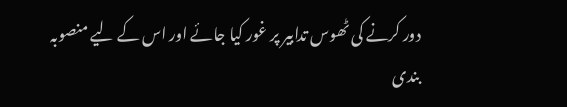دور کرنے کی ٹھوس تدابیر پر غور کیا جائے اور اس کے لیے منصوبہ بندی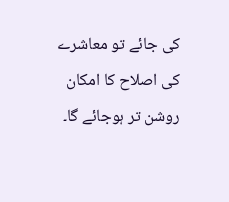کی جائے تو معاشرے کی اصلاح کا امکان روشن تر ہوجائے گا۔